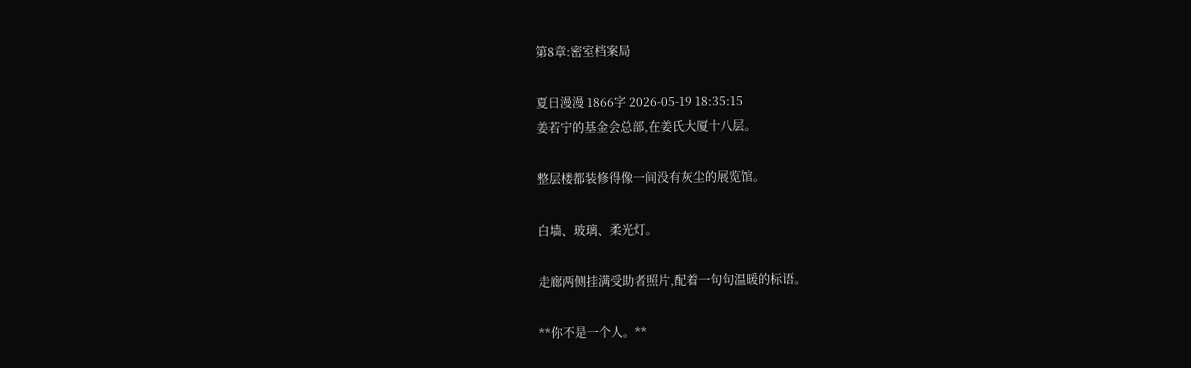第8章:密室档案局

夏日漫漫 1866字 2026-05-19 18:35:15
姜若宁的基金会总部,在姜氏大厦十八层。

整层楼都装修得像一间没有灰尘的展览馆。

白墙、玻璃、柔光灯。

走廊两侧挂满受助者照片,配着一句句温暖的标语。

**你不是一个人。**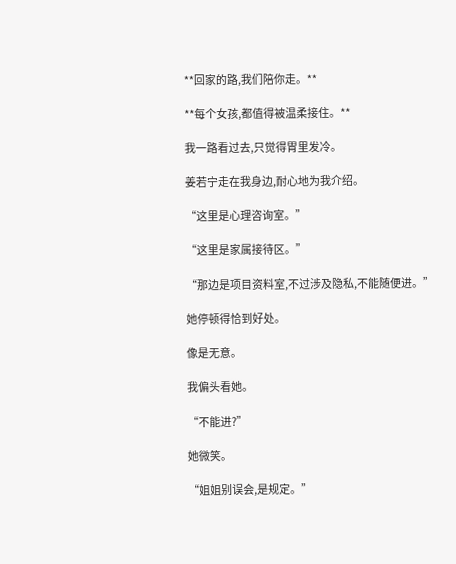**回家的路,我们陪你走。**

**每个女孩,都值得被温柔接住。**

我一路看过去,只觉得胃里发冷。

姜若宁走在我身边,耐心地为我介绍。

“这里是心理咨询室。”

“这里是家属接待区。”

“那边是项目资料室,不过涉及隐私,不能随便进。”

她停顿得恰到好处。

像是无意。

我偏头看她。

“不能进?”

她微笑。

“姐姐别误会,是规定。”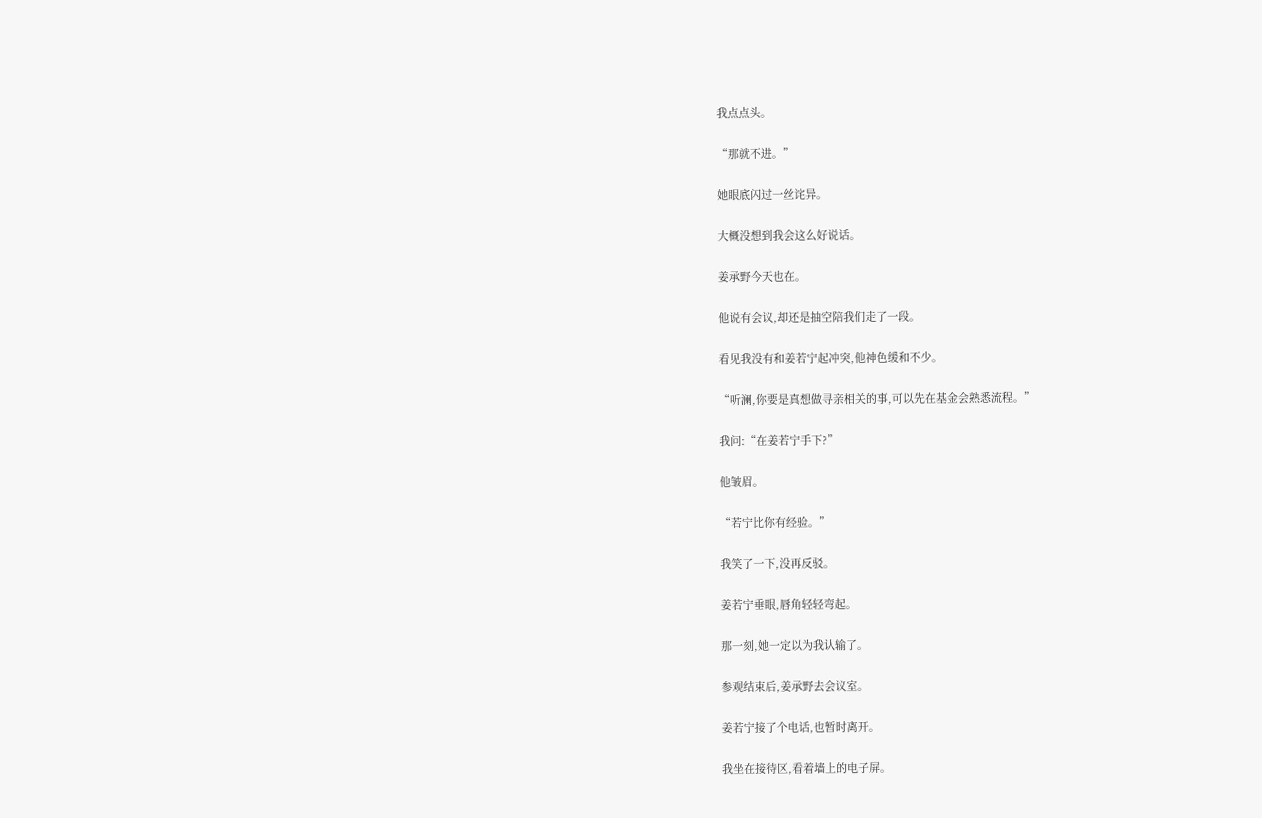我点点头。

“那就不进。”

她眼底闪过一丝诧异。

大概没想到我会这么好说话。

姜承野今天也在。

他说有会议,却还是抽空陪我们走了一段。

看见我没有和姜若宁起冲突,他神色缓和不少。

“听澜,你要是真想做寻亲相关的事,可以先在基金会熟悉流程。”

我问:“在姜若宁手下?”

他皱眉。

“若宁比你有经验。”

我笑了一下,没再反驳。

姜若宁垂眼,唇角轻轻弯起。

那一刻,她一定以为我认输了。

参观结束后,姜承野去会议室。

姜若宁接了个电话,也暂时离开。

我坐在接待区,看着墙上的电子屏。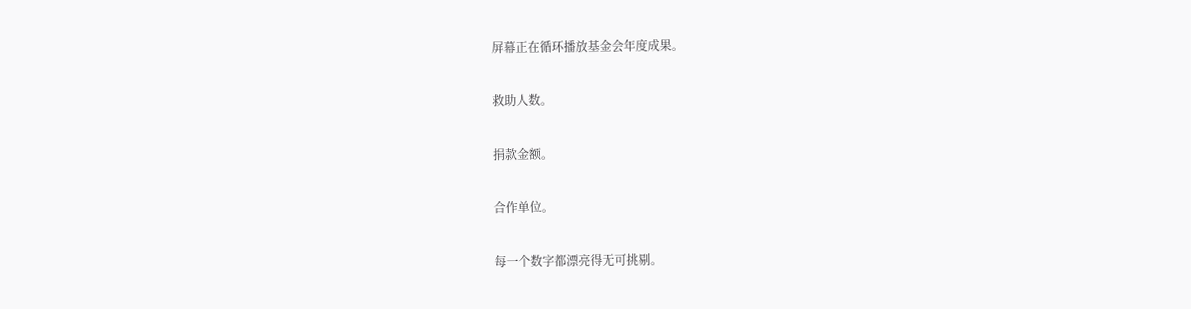屏幕正在循环播放基金会年度成果。

救助人数。

捐款金额。

合作单位。

每一个数字都漂亮得无可挑剔。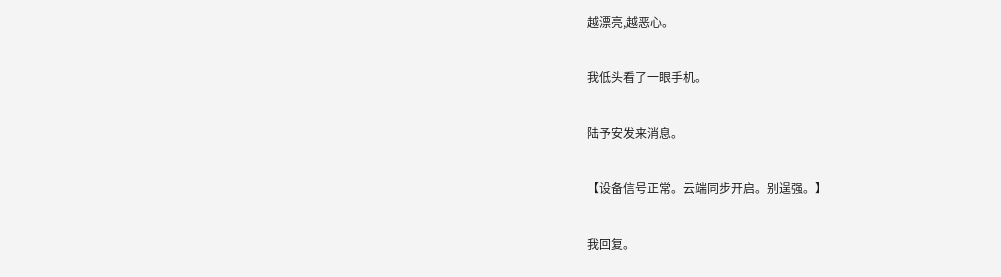越漂亮,越恶心。

我低头看了一眼手机。

陆予安发来消息。

【设备信号正常。云端同步开启。别逞强。】

我回复。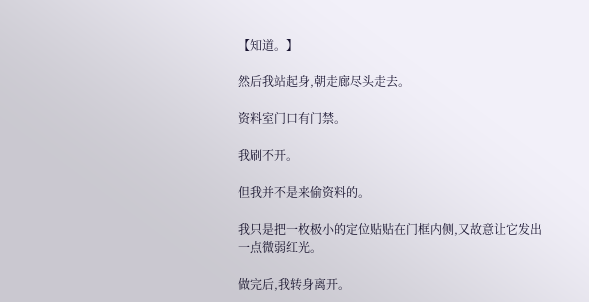【知道。】

然后我站起身,朝走廊尽头走去。

资料室门口有门禁。

我刷不开。

但我并不是来偷资料的。

我只是把一枚极小的定位贴贴在门框内侧,又故意让它发出一点微弱红光。

做完后,我转身离开。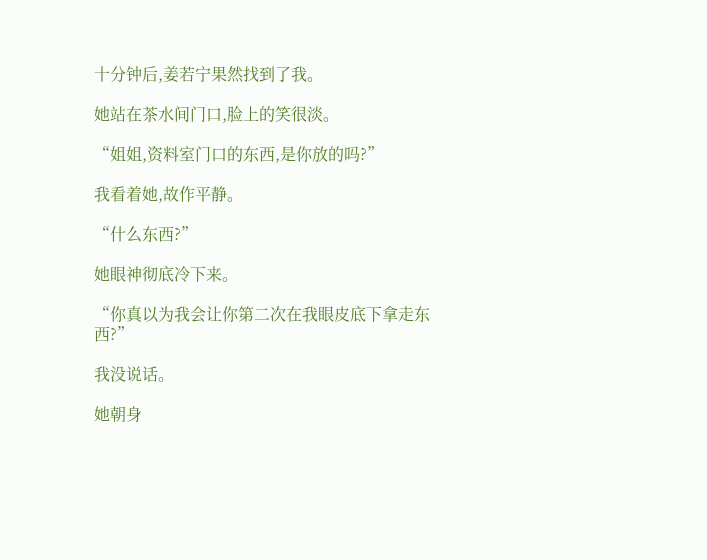十分钟后,姜若宁果然找到了我。

她站在茶水间门口,脸上的笑很淡。

“姐姐,资料室门口的东西,是你放的吗?”

我看着她,故作平静。

“什么东西?”

她眼神彻底冷下来。

“你真以为我会让你第二次在我眼皮底下拿走东西?”

我没说话。

她朝身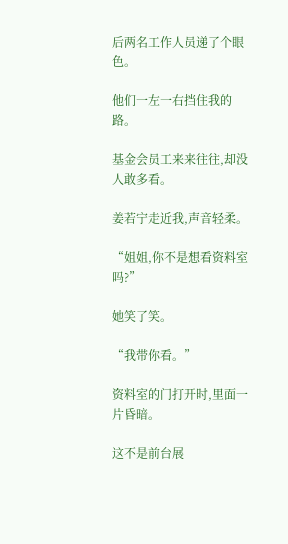后两名工作人员递了个眼色。

他们一左一右挡住我的路。

基金会员工来来往往,却没人敢多看。

姜若宁走近我,声音轻柔。

“姐姐,你不是想看资料室吗?”

她笑了笑。

“我带你看。”

资料室的门打开时,里面一片昏暗。

这不是前台展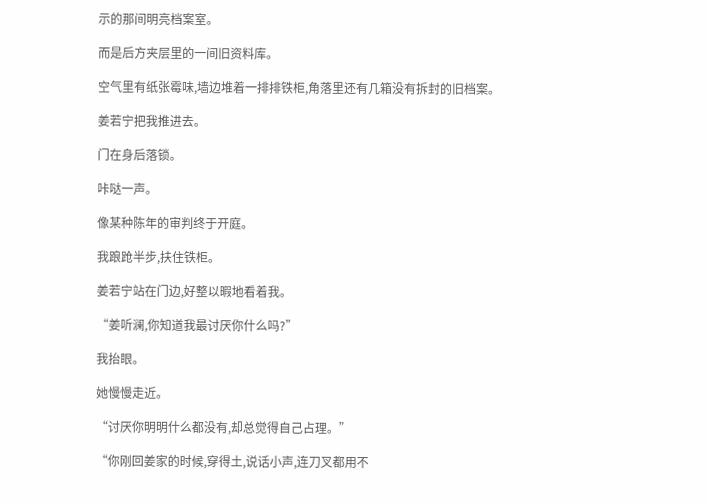示的那间明亮档案室。

而是后方夹层里的一间旧资料库。

空气里有纸张霉味,墙边堆着一排排铁柜,角落里还有几箱没有拆封的旧档案。

姜若宁把我推进去。

门在身后落锁。

咔哒一声。

像某种陈年的审判终于开庭。

我踉跄半步,扶住铁柜。

姜若宁站在门边,好整以暇地看着我。

“姜听澜,你知道我最讨厌你什么吗?”

我抬眼。

她慢慢走近。

“讨厌你明明什么都没有,却总觉得自己占理。”

“你刚回姜家的时候,穿得土,说话小声,连刀叉都用不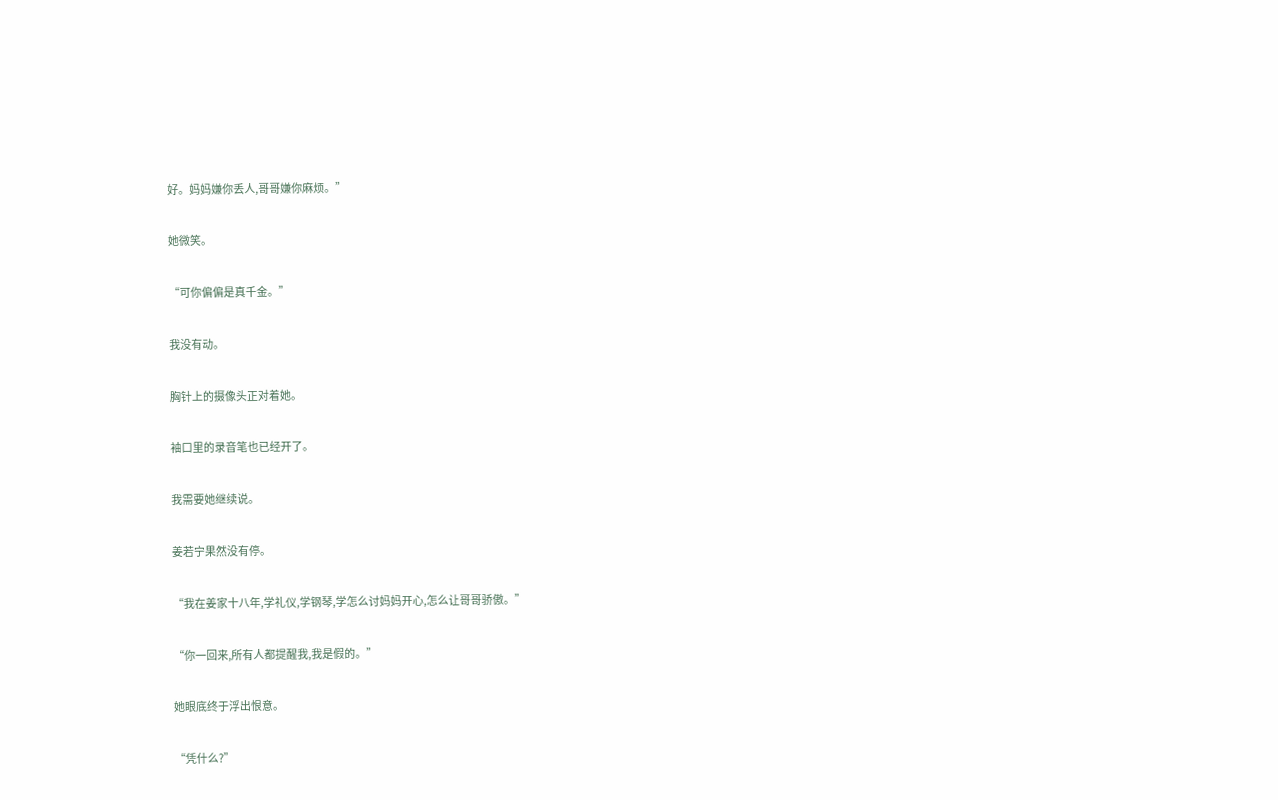好。妈妈嫌你丢人,哥哥嫌你麻烦。”

她微笑。

“可你偏偏是真千金。”

我没有动。

胸针上的摄像头正对着她。

袖口里的录音笔也已经开了。

我需要她继续说。

姜若宁果然没有停。

“我在姜家十八年,学礼仪,学钢琴,学怎么讨妈妈开心,怎么让哥哥骄傲。”

“你一回来,所有人都提醒我,我是假的。”

她眼底终于浮出恨意。

“凭什么?”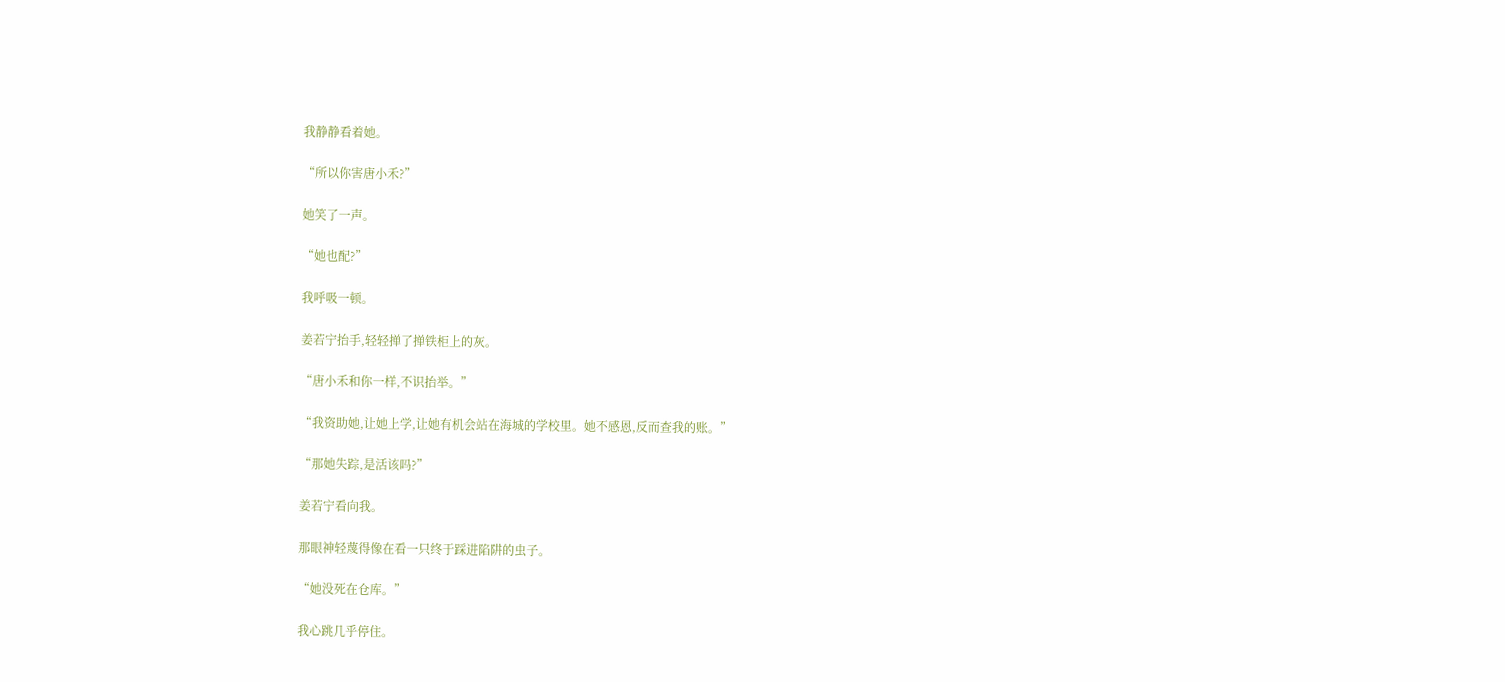我静静看着她。

“所以你害唐小禾?”

她笑了一声。

“她也配?”

我呼吸一顿。

姜若宁抬手,轻轻掸了掸铁柜上的灰。

“唐小禾和你一样,不识抬举。”

“我资助她,让她上学,让她有机会站在海城的学校里。她不感恩,反而查我的账。”

“那她失踪,是活该吗?”

姜若宁看向我。

那眼神轻蔑得像在看一只终于踩进陷阱的虫子。

“她没死在仓库。”

我心跳几乎停住。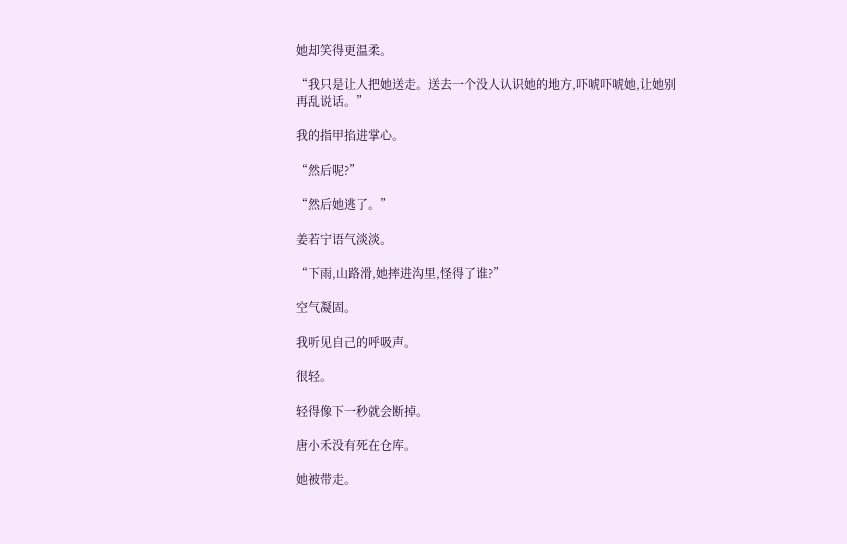她却笑得更温柔。

“我只是让人把她送走。送去一个没人认识她的地方,吓唬吓唬她,让她别再乱说话。”

我的指甲掐进掌心。

“然后呢?”

“然后她逃了。”

姜若宁语气淡淡。

“下雨,山路滑,她摔进沟里,怪得了谁?”

空气凝固。

我听见自己的呼吸声。

很轻。

轻得像下一秒就会断掉。

唐小禾没有死在仓库。

她被带走。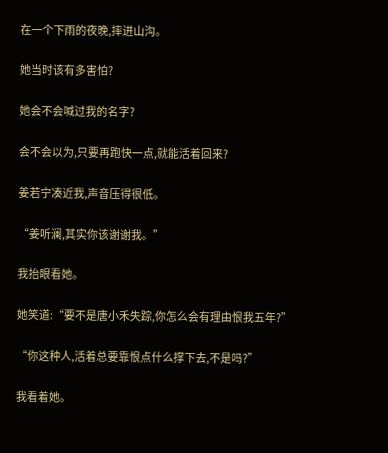在一个下雨的夜晚,摔进山沟。

她当时该有多害怕?

她会不会喊过我的名字?

会不会以为,只要再跑快一点,就能活着回来?

姜若宁凑近我,声音压得很低。

“姜听澜,其实你该谢谢我。”

我抬眼看她。

她笑道:“要不是唐小禾失踪,你怎么会有理由恨我五年?”

“你这种人,活着总要靠恨点什么撑下去,不是吗?”

我看着她。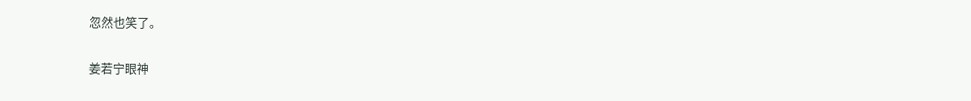忽然也笑了。

姜若宁眼神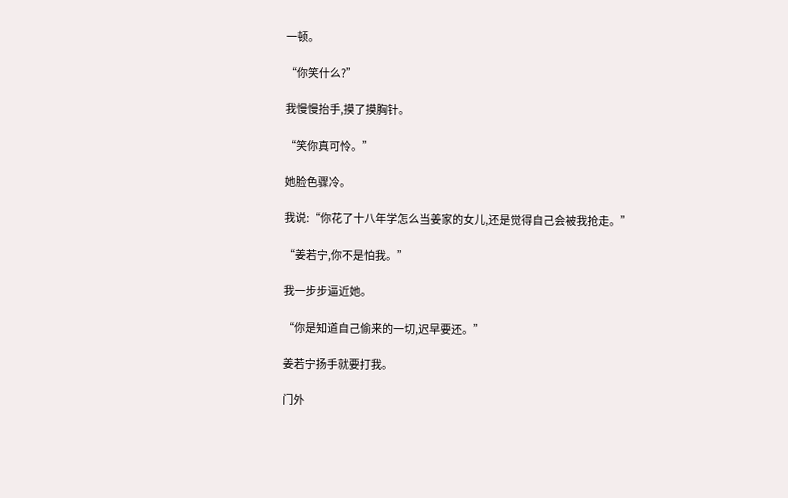一顿。

“你笑什么?”

我慢慢抬手,摸了摸胸针。

“笑你真可怜。”

她脸色骤冷。

我说:“你花了十八年学怎么当姜家的女儿,还是觉得自己会被我抢走。”

“姜若宁,你不是怕我。”

我一步步逼近她。

“你是知道自己偷来的一切,迟早要还。”

姜若宁扬手就要打我。

门外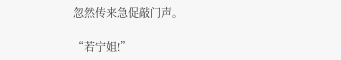忽然传来急促敲门声。

“若宁姐!”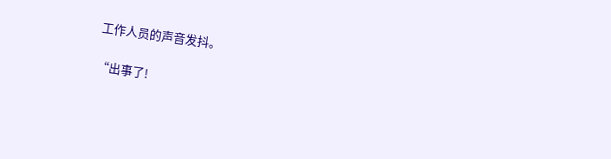工作人员的声音发抖。

“出事了!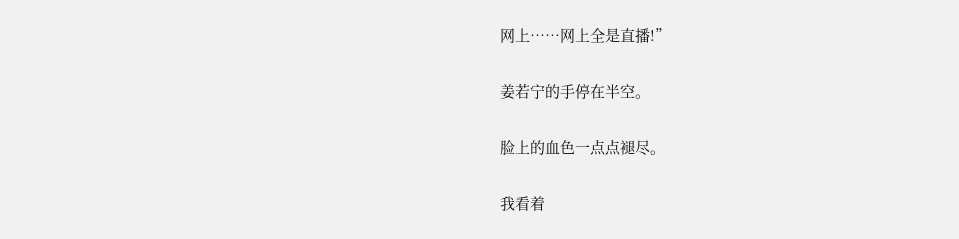网上……网上全是直播!”

姜若宁的手停在半空。

脸上的血色一点点褪尽。

我看着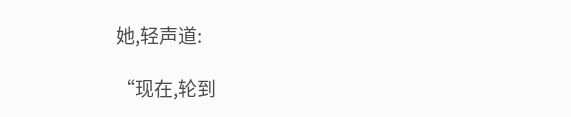她,轻声道:

“现在,轮到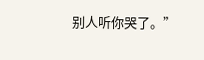别人听你哭了。”